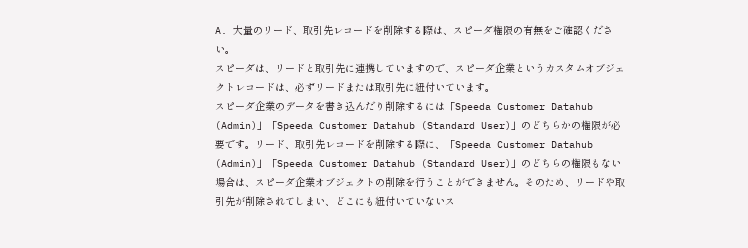A. 大量のリード、取引先レコードを削除する際は、スピーダ権限の有無をご確認ください。
スピーダは、リードと取引先に連携していますので、スピーダ企業というカスタムオブジェクトレコードは、必ずリードまたは取引先に紐付いています。
スピーダ企業のデータを書き込んだり削除するには「Speeda Customer Datahub (Admin)」「Speeda Customer Datahub (Standard User)」のどちらかの権限が必要です。リード、取引先レコードを削除する際に、「Speeda Customer Datahub (Admin)」「Speeda Customer Datahub (Standard User)」のどちらの権限もない場合は、スピーダ企業オブジェクトの削除を行うことができません。そのため、リードや取引先が削除されてしまい、どこにも紐付いていないス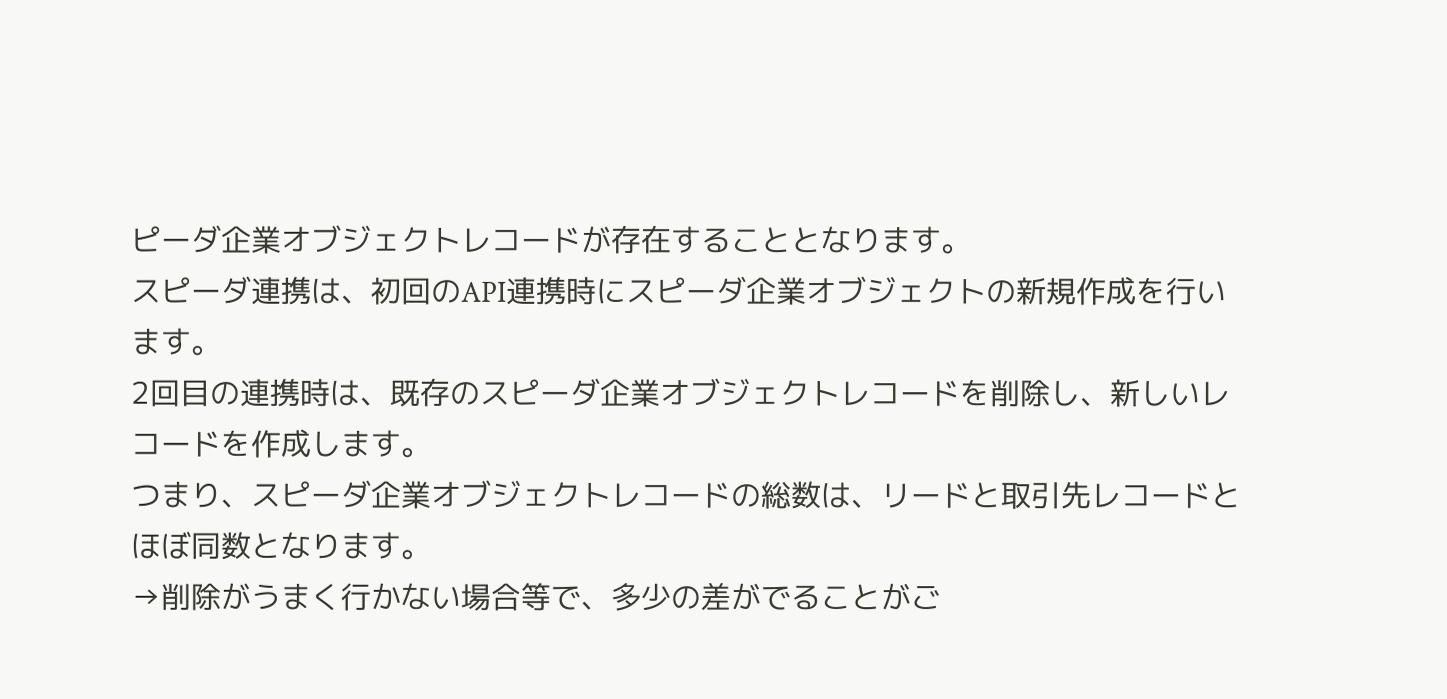ピーダ企業オブジェクトレコードが存在することとなります。
スピーダ連携は、初回のAPI連携時にスピーダ企業オブジェクトの新規作成を行います。
2回目の連携時は、既存のスピーダ企業オブジェクトレコードを削除し、新しいレコードを作成します。
つまり、スピーダ企業オブジェクトレコードの総数は、リードと取引先レコードとほぼ同数となります。
→削除がうまく行かない場合等で、多少の差がでることがご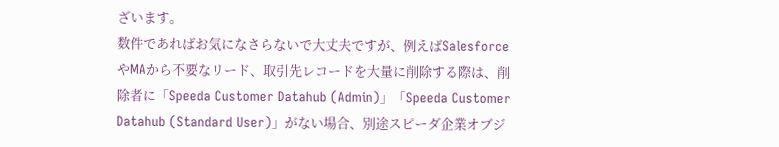ざいます。
数件であればお気になさらないで大丈夫ですが、例えばSalesforceやMAから不要なリード、取引先レコードを大量に削除する際は、削除者に「Speeda Customer Datahub (Admin)」「Speeda Customer Datahub (Standard User)」がない場合、別途スピーダ企業オブジ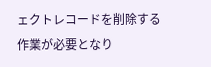ェクトレコードを削除する作業が必要となり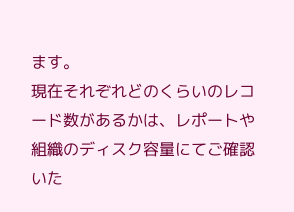ます。
現在それぞれどのくらいのレコード数があるかは、レポートや組織のディスク容量にてご確認いた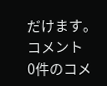だけます。
コメント
0件のコメ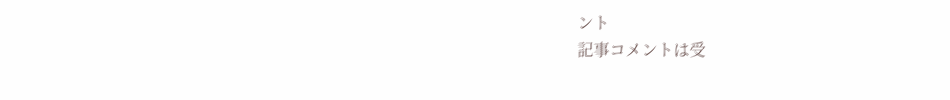ント
記事コメントは受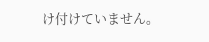け付けていません。